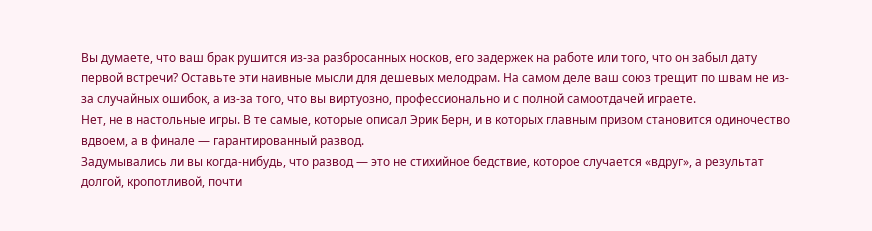Вы думаете, что ваш брак рушится из-за разбросанных носков, его задержек на работе или того, что он забыл дату первой встречи? Оставьте эти наивные мысли для дешевых мелодрам. На самом деле ваш союз трещит по швам не из-за случайных ошибок, а из-за того, что вы виртуозно, профессионально и с полной самоотдачей играете.
Нет, не в настольные игры. В те самые, которые описал Эрик Берн, и в которых главным призом становится одиночество вдвоем, а в финале — гарантированный развод.
Задумывались ли вы когда-нибудь, что развод — это не стихийное бедствие, которое случается «вдруг», а результат долгой, кропотливой, почти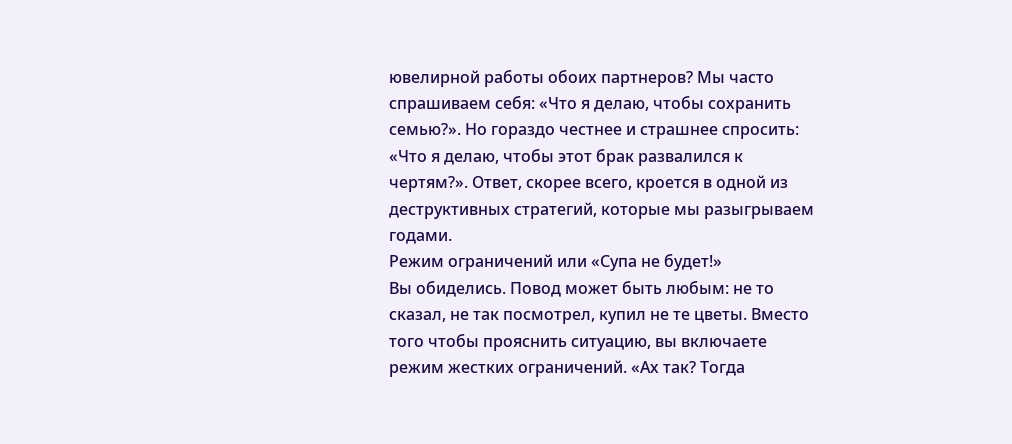ювелирной работы обоих партнеров? Мы часто спрашиваем себя: «Что я делаю, чтобы сохранить семью?». Но гораздо честнее и страшнее спросить: «Что я делаю, чтобы этот брак развалился к чертям?». Ответ, скорее всего, кроется в одной из деструктивных стратегий, которые мы разыгрываем годами.
Режим ограничений или «Супа не будет!»
Вы обиделись. Повод может быть любым: не то сказал, не так посмотрел, купил не те цветы. Вместо того чтобы прояснить ситуацию, вы включаете режим жестких ограничений. «Ах так? Тогда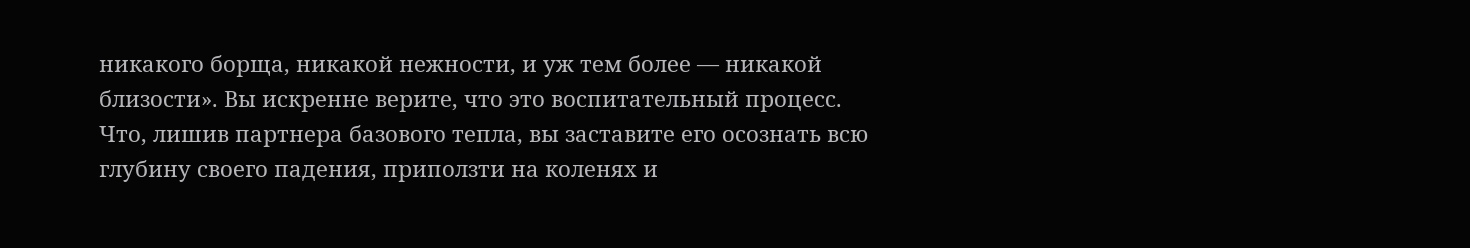никакого борща, никакой нежности, и уж тем более — никакой близости». Вы искренне верите, что это воспитательный процесс. Что, лишив партнера базового тепла, вы заставите его осознать всю глубину своего падения, приползти на коленях и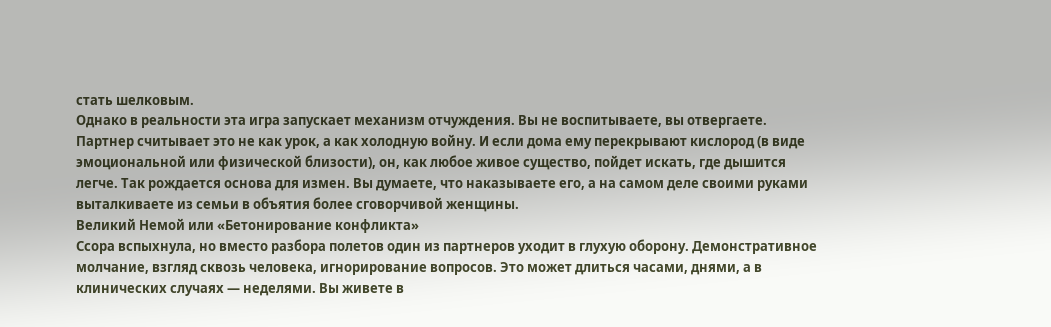стать шелковым.
Однако в реальности эта игра запускает механизм отчуждения. Вы не воспитываете, вы отвергаете.
Партнер считывает это не как урок, а как холодную войну. И если дома ему перекрывают кислород (в виде эмоциональной или физической близости), он, как любое живое существо, пойдет искать, где дышится легче. Так рождается основа для измен. Вы думаете, что наказываете его, а на самом деле своими руками выталкиваете из семьи в объятия более сговорчивой женщины.
Великий Немой или «Бетонирование конфликта»
Ссора вспыхнула, но вместо разбора полетов один из партнеров уходит в глухую оборону. Демонстративное молчание, взгляд сквозь человека, игнорирование вопросов. Это может длиться часами, днями, а в клинических случаях — неделями. Вы живете в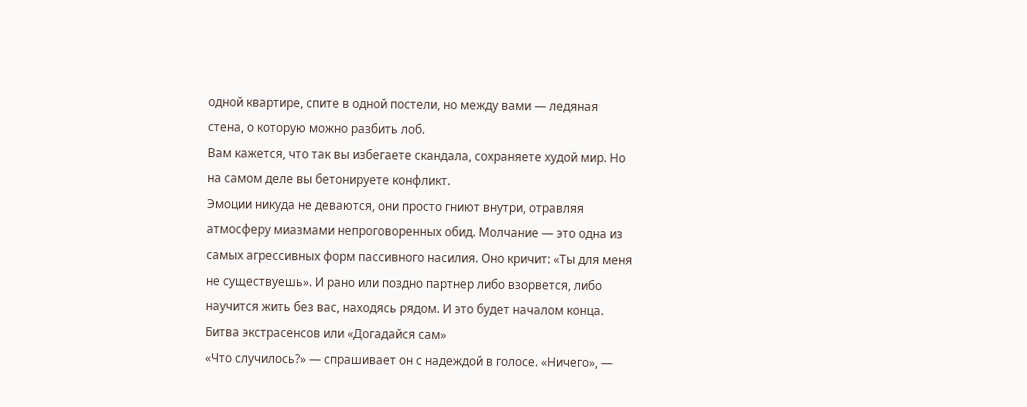одной квартире, спите в одной постели, но между вами — ледяная стена, о которую можно разбить лоб.
Вам кажется, что так вы избегаете скандала, сохраняете худой мир. Но на самом деле вы бетонируете конфликт.
Эмоции никуда не деваются, они просто гниют внутри, отравляя атмосферу миазмами непроговоренных обид. Молчание — это одна из самых агрессивных форм пассивного насилия. Оно кричит: «Ты для меня не существуешь». И рано или поздно партнер либо взорвется, либо научится жить без вас, находясь рядом. И это будет началом конца.
Битва экстрасенсов или «Догадайся сам»
«Что случилось?» — спрашивает он с надеждой в голосе. «Ничего», —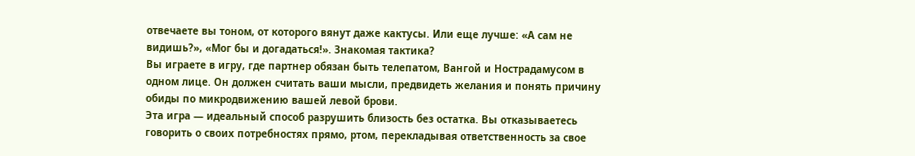отвечаете вы тоном, от которого вянут даже кактусы. Или еще лучше: «А сам не видишь?», «Мог бы и догадаться!». Знакомая тактика?
Вы играете в игру, где партнер обязан быть телепатом, Вангой и Нострадамусом в одном лице. Он должен считать ваши мысли, предвидеть желания и понять причину обиды по микродвижению вашей левой брови.
Эта игра — идеальный способ разрушить близость без остатка. Вы отказываетесь говорить о своих потребностях прямо, ртом, перекладывая ответственность за свое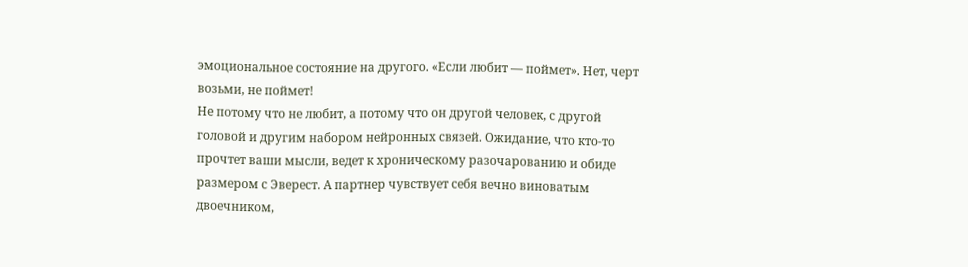эмоциональное состояние на другого. «Если любит — поймет». Нет, черт возьми, не поймет!
Не потому что не любит, а потому что он другой человек, с другой головой и другим набором нейронных связей. Ожидание, что кто-то прочтет ваши мысли, ведет к хроническому разочарованию и обиде размером с Эверест. А партнер чувствует себя вечно виноватым двоечником,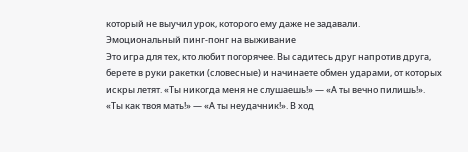который не выучил урок, которого ему даже не задавали.
Эмоциональный пинг-понг на выживание
Это игра для тех, кто любит погорячее. Вы садитесь друг напротив друга, берете в руки ракетки (словесные) и начинаете обмен ударами, от которых искры летят. «Ты никогда меня не слушаешь!» — «А ты вечно пилишь!». «Ты как твоя мать!» — «А ты неудачник!». В ход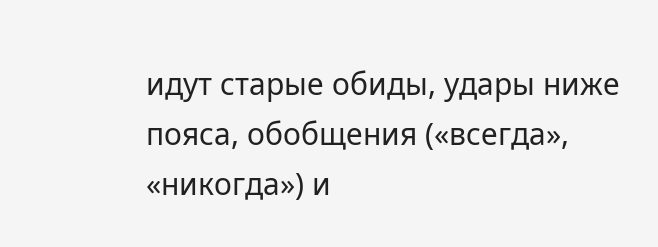идут старые обиды, удары ниже пояса, обобщения («всегда», «никогда») и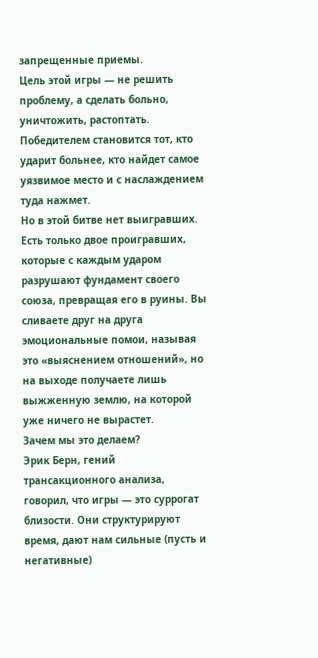запрещенные приемы.
Цель этой игры — не решить проблему, а сделать больно, уничтожить, растоптать. Победителем становится тот, кто ударит больнее, кто найдет самое уязвимое место и с наслаждением туда нажмет.
Но в этой битве нет выигравших. Есть только двое проигравших, которые с каждым ударом разрушают фундамент своего союза, превращая его в руины. Вы сливаете друг на друга эмоциональные помои, называя это «выяснением отношений», но на выходе получаете лишь выжженную землю, на которой уже ничего не вырастет.
Зачем мы это делаем?
Эрик Берн, гений трансакционного анализа, говорил, что игры — это суррогат близости. Они структурируют время, дают нам сильные (пусть и негативные)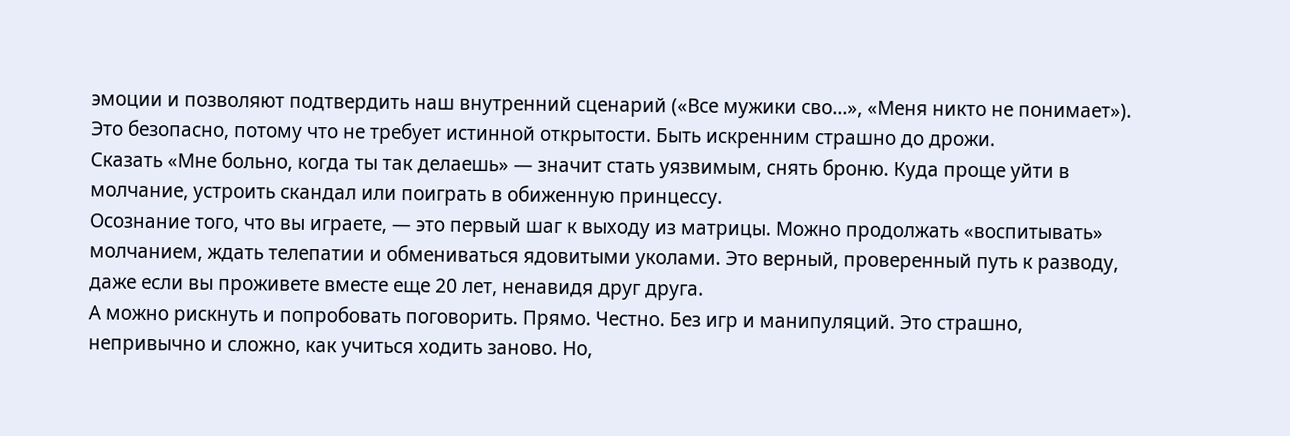эмоции и позволяют подтвердить наш внутренний сценарий («Все мужики сво...», «Меня никто не понимает»). Это безопасно, потому что не требует истинной открытости. Быть искренним страшно до дрожи.
Сказать «Мне больно, когда ты так делаешь» — значит стать уязвимым, снять броню. Куда проще уйти в молчание, устроить скандал или поиграть в обиженную принцессу.
Осознание того, что вы играете, — это первый шаг к выходу из матрицы. Можно продолжать «воспитывать» молчанием, ждать телепатии и обмениваться ядовитыми уколами. Это верный, проверенный путь к разводу, даже если вы проживете вместе еще 20 лет, ненавидя друг друга.
А можно рискнуть и попробовать поговорить. Прямо. Честно. Без игр и манипуляций. Это страшно, непривычно и сложно, как учиться ходить заново. Но,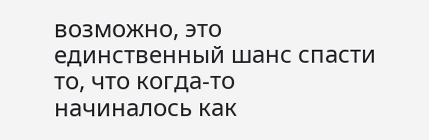возможно, это единственный шанс спасти то, что когда-то начиналось как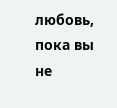любовь, пока вы не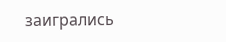заигрались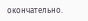окончательно.